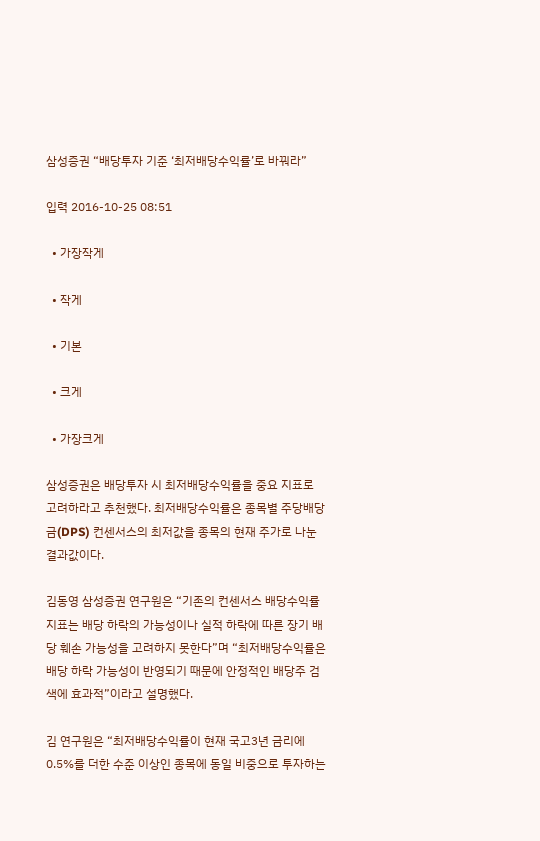삼성증권 “배당투자 기준 ‘최저배당수익률’로 바꿔라”

입력 2016-10-25 08:51

  • 가장작게

  • 작게

  • 기본

  • 크게

  • 가장크게

삼성증권은 배당투자 시 최저배당수익률을 중요 지표로 고려하라고 추천했다. 최저배당수익률은 종목별 주당배당금(DPS) 컨센서스의 최저값을 종목의 현재 주가로 나눈 결과값이다.

김동영 삼성증권 연구원은 “기존의 컨센서스 배당수익률 지표는 배당 하락의 가능성이나 실적 하락에 따른 장기 배당 훼손 가능성을 고려하지 못한다”며 “최저배당수익률은 배당 하락 가능성이 반영되기 때문에 안정적인 배당주 검색에 효과적”이라고 설명했다.

김 연구원은 “최저배당수익률이 현재 국고3년 금리에 0.5%를 더한 수준 이상인 종목에 동일 비중으로 투자하는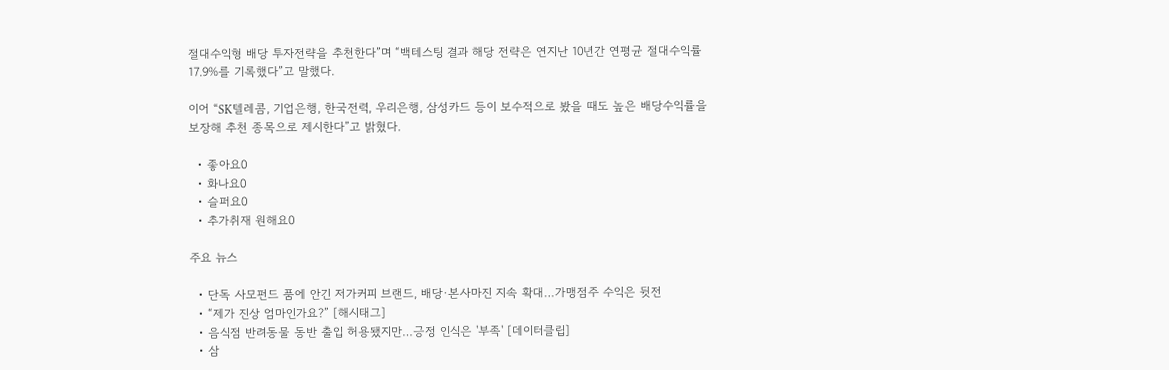절대수익형 배당 투자전략을 추천한다”며 “백테스팅 결과 해당 전략은 연지난 10년간 연평균 절대수익률 17.9%를 기록했다”고 말했다.

이어 “SK텔레콤, 기업은행, 한국전력, 우리은행, 삼성카드 등이 보수적으로 봤을 때도 높은 배당수익률을 보장해 추천 종목으로 제시한다”고 밝혔다.

  • 좋아요0
  • 화나요0
  • 슬퍼요0
  • 추가취재 원해요0

주요 뉴스

  • 단독 사모펀드 품에 안긴 저가커피 브랜드, 배당·본사마진 지속 확대…가맹점주 수익은 뒷전
  • “제가 진상 엄마인가요?” [해시태그]
  • 음식점 반려동물 동반 출입 허용됐지만…긍정 인식은 '부족' [데이터클립]
  • 삼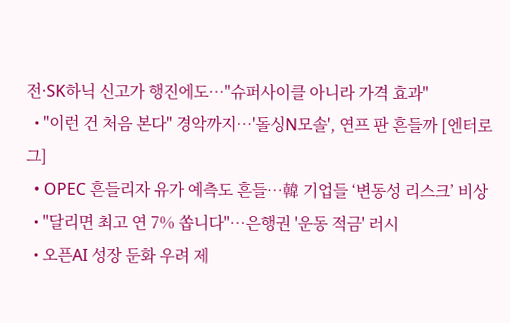전·SK하닉 신고가 행진에도⋯"슈퍼사이클 아니라 가격 효과"
  • "이런 건 처음 본다" 경악까지⋯'돌싱N모솔', 연프 판 흔들까 [엔터로그]
  • OPEC 흔들리자 유가 예측도 흔들…韓 기업들 ‘변동성 리스크’ 비상
  • "달리면 최고 연 7% 쏩니다"…은행권 '운동 적금' 러시
  • 오픈AI 성장 둔화 우려 제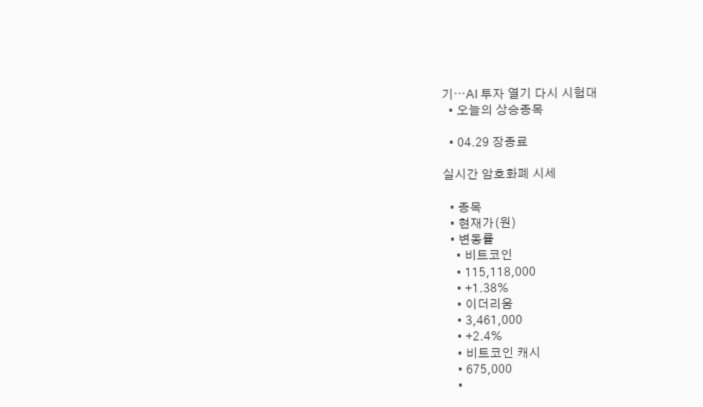기⋯AI 투자 열기 다시 시험대
  • 오늘의 상승종목

  • 04.29 장종료

실시간 암호화폐 시세

  • 종목
  • 현재가(원)
  • 변동률
    • 비트코인
    • 115,118,000
    • +1.38%
    • 이더리움
    • 3,461,000
    • +2.4%
    • 비트코인 캐시
    • 675,000
    •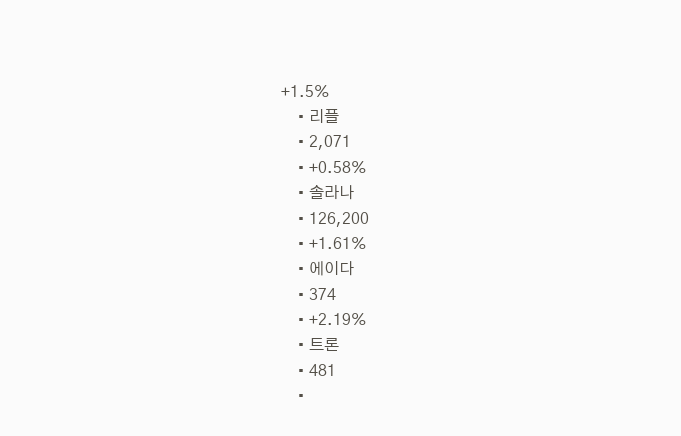+1.5%
    • 리플
    • 2,071
    • +0.58%
    • 솔라나
    • 126,200
    • +1.61%
    • 에이다
    • 374
    • +2.19%
    • 트론
    • 481
    •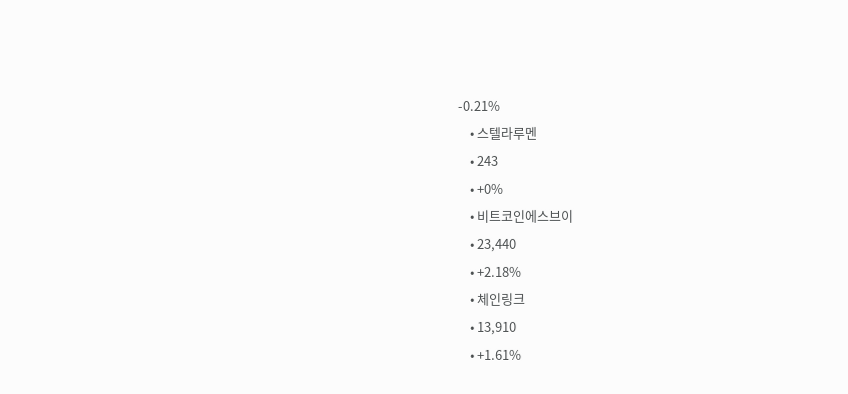-0.21%
    • 스텔라루멘
    • 243
    • +0%
    • 비트코인에스브이
    • 23,440
    • +2.18%
    • 체인링크
    • 13,910
    • +1.61%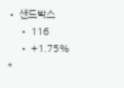• 샌드박스
    • 116
    • +1.75%
*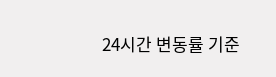24시간 변동률 기준